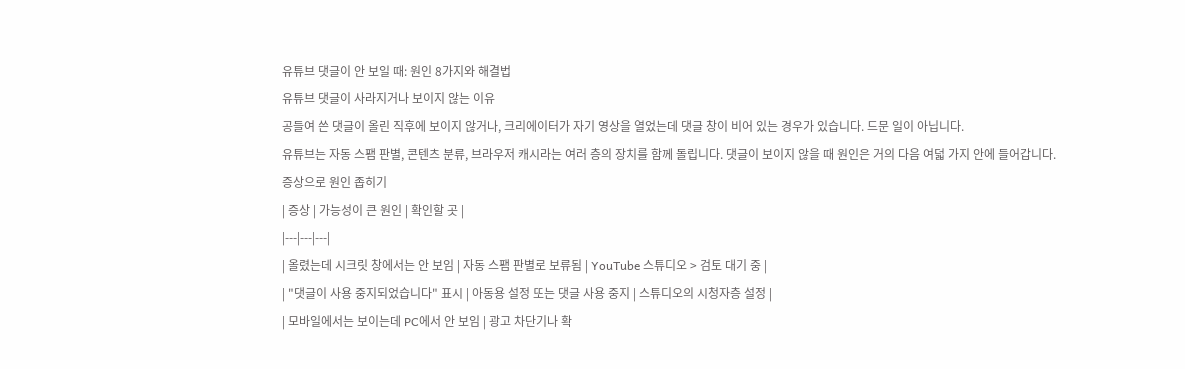유튜브 댓글이 안 보일 때: 원인 8가지와 해결법
유튜브 댓글이 사라지거나 보이지 않는 이유
공들여 쓴 댓글이 올린 직후에 보이지 않거나, 크리에이터가 자기 영상을 열었는데 댓글 창이 비어 있는 경우가 있습니다. 드문 일이 아닙니다.
유튜브는 자동 스팸 판별, 콘텐츠 분류, 브라우저 캐시라는 여러 층의 장치를 함께 돌립니다. 댓글이 보이지 않을 때 원인은 거의 다음 여덟 가지 안에 들어갑니다.
증상으로 원인 좁히기
| 증상 | 가능성이 큰 원인 | 확인할 곳 |
|---|---|---|
| 올렸는데 시크릿 창에서는 안 보임 | 자동 스팸 판별로 보류됨 | YouTube 스튜디오 > 검토 대기 중 |
| "댓글이 사용 중지되었습니다" 표시 | 아동용 설정 또는 댓글 사용 중지 | 스튜디오의 시청자층 설정 |
| 모바일에서는 보이는데 PC에서 안 보임 | 광고 차단기나 확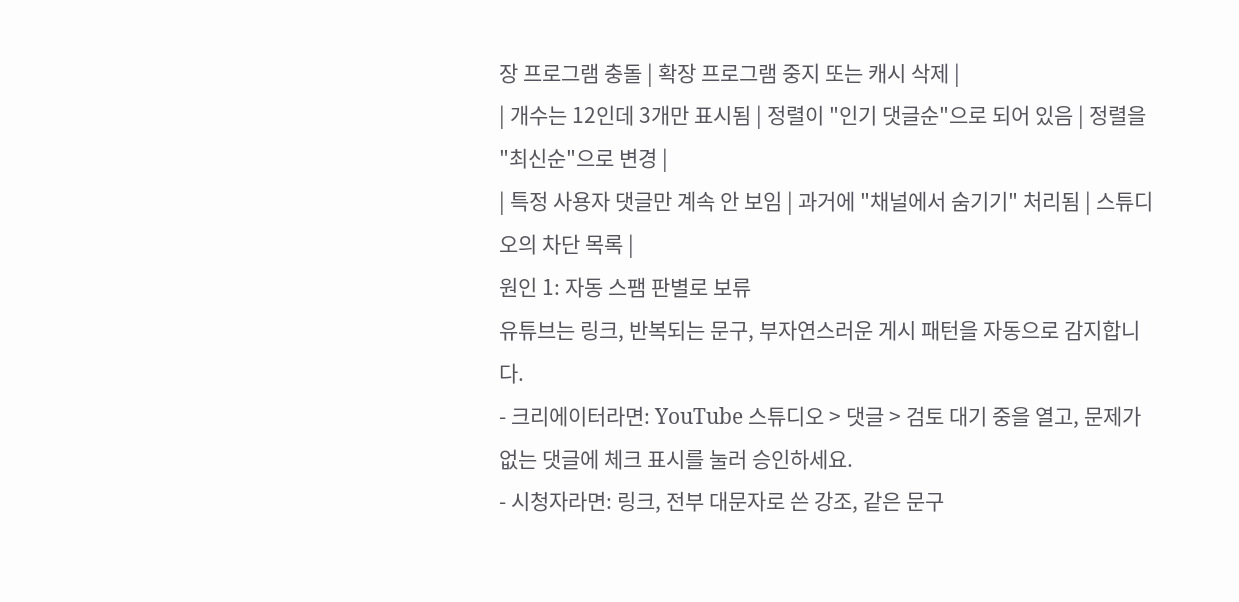장 프로그램 충돌 | 확장 프로그램 중지 또는 캐시 삭제 |
| 개수는 12인데 3개만 표시됨 | 정렬이 "인기 댓글순"으로 되어 있음 | 정렬을 "최신순"으로 변경 |
| 특정 사용자 댓글만 계속 안 보임 | 과거에 "채널에서 숨기기" 처리됨 | 스튜디오의 차단 목록 |
원인 1: 자동 스팸 판별로 보류
유튜브는 링크, 반복되는 문구, 부자연스러운 게시 패턴을 자동으로 감지합니다.
- 크리에이터라면: YouTube 스튜디오 > 댓글 > 검토 대기 중을 열고, 문제가 없는 댓글에 체크 표시를 눌러 승인하세요.
- 시청자라면: 링크, 전부 대문자로 쓴 강조, 같은 문구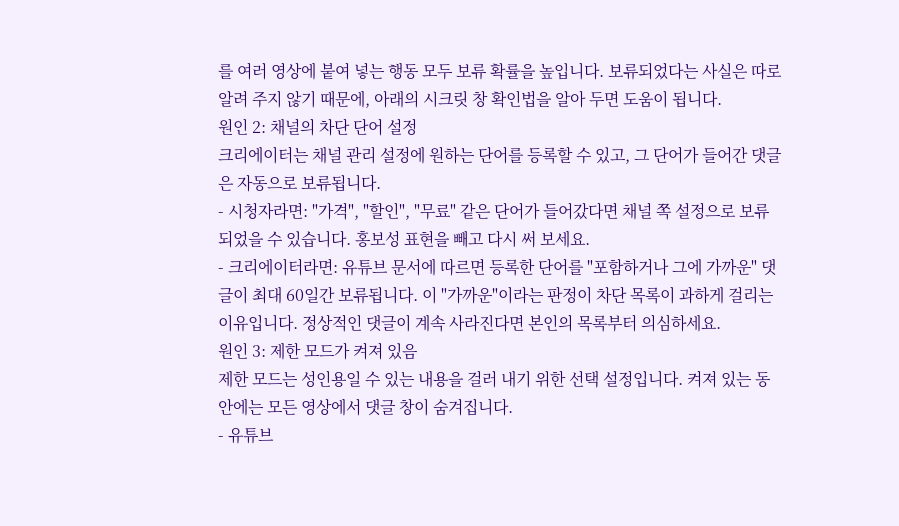를 여러 영상에 붙여 넣는 행동 모두 보류 확률을 높입니다. 보류되었다는 사실은 따로 알려 주지 않기 때문에, 아래의 시크릿 창 확인법을 알아 두면 도움이 됩니다.
원인 2: 채널의 차단 단어 설정
크리에이터는 채널 관리 설정에 원하는 단어를 등록할 수 있고, 그 단어가 들어간 댓글은 자동으로 보류됩니다.
- 시청자라면: "가격", "할인", "무료" 같은 단어가 들어갔다면 채널 쪽 설정으로 보류되었을 수 있습니다. 홍보성 표현을 빼고 다시 써 보세요.
- 크리에이터라면: 유튜브 문서에 따르면 등록한 단어를 "포함하거나 그에 가까운" 댓글이 최대 60일간 보류됩니다. 이 "가까운"이라는 판정이 차단 목록이 과하게 걸리는 이유입니다. 정상적인 댓글이 계속 사라진다면 본인의 목록부터 의심하세요.
원인 3: 제한 모드가 켜져 있음
제한 모드는 성인용일 수 있는 내용을 걸러 내기 위한 선택 설정입니다. 켜져 있는 동안에는 모든 영상에서 댓글 창이 숨겨집니다.
- 유튜브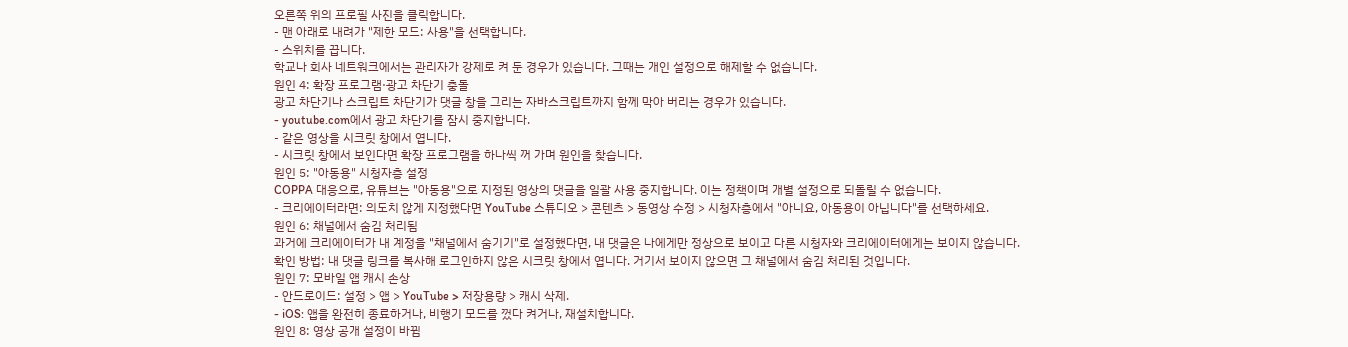오른쪽 위의 프로필 사진을 클릭합니다.
- 맨 아래로 내려가 "제한 모드: 사용"을 선택합니다.
- 스위치를 끕니다.
학교나 회사 네트워크에서는 관리자가 강제로 켜 둔 경우가 있습니다. 그때는 개인 설정으로 해제할 수 없습니다.
원인 4: 확장 프로그램·광고 차단기 충돌
광고 차단기나 스크립트 차단기가 댓글 창을 그리는 자바스크립트까지 함께 막아 버리는 경우가 있습니다.
- youtube.com에서 광고 차단기를 잠시 중지합니다.
- 같은 영상을 시크릿 창에서 엽니다.
- 시크릿 창에서 보인다면 확장 프로그램을 하나씩 꺼 가며 원인을 찾습니다.
원인 5: "아동용" 시청자층 설정
COPPA 대응으로, 유튜브는 "아동용"으로 지정된 영상의 댓글을 일괄 사용 중지합니다. 이는 정책이며 개별 설정으로 되돌릴 수 없습니다.
- 크리에이터라면: 의도치 않게 지정했다면 YouTube 스튜디오 > 콘텐츠 > 동영상 수정 > 시청자층에서 "아니요, 아동용이 아닙니다"를 선택하세요.
원인 6: 채널에서 숨김 처리됨
과거에 크리에이터가 내 계정을 "채널에서 숨기기"로 설정했다면, 내 댓글은 나에게만 정상으로 보이고 다른 시청자와 크리에이터에게는 보이지 않습니다.
확인 방법: 내 댓글 링크를 복사해 로그인하지 않은 시크릿 창에서 엽니다. 거기서 보이지 않으면 그 채널에서 숨김 처리된 것입니다.
원인 7: 모바일 앱 캐시 손상
- 안드로이드: 설정 > 앱 > YouTube > 저장용량 > 캐시 삭제.
- iOS: 앱을 완전히 종료하거나, 비행기 모드를 껐다 켜거나, 재설치합니다.
원인 8: 영상 공개 설정이 바뀜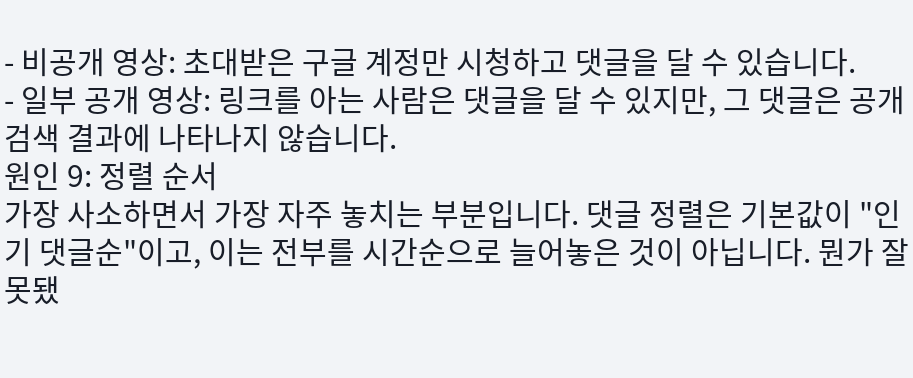- 비공개 영상: 초대받은 구글 계정만 시청하고 댓글을 달 수 있습니다.
- 일부 공개 영상: 링크를 아는 사람은 댓글을 달 수 있지만, 그 댓글은 공개 검색 결과에 나타나지 않습니다.
원인 9: 정렬 순서
가장 사소하면서 가장 자주 놓치는 부분입니다. 댓글 정렬은 기본값이 "인기 댓글순"이고, 이는 전부를 시간순으로 늘어놓은 것이 아닙니다. 뭔가 잘못됐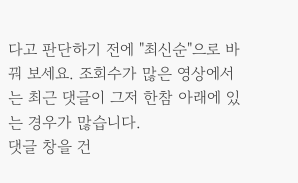다고 판단하기 전에 "최신순"으로 바꿔 보세요. 조회수가 많은 영상에서는 최근 댓글이 그저 한참 아래에 있는 경우가 많습니다.
댓글 창을 건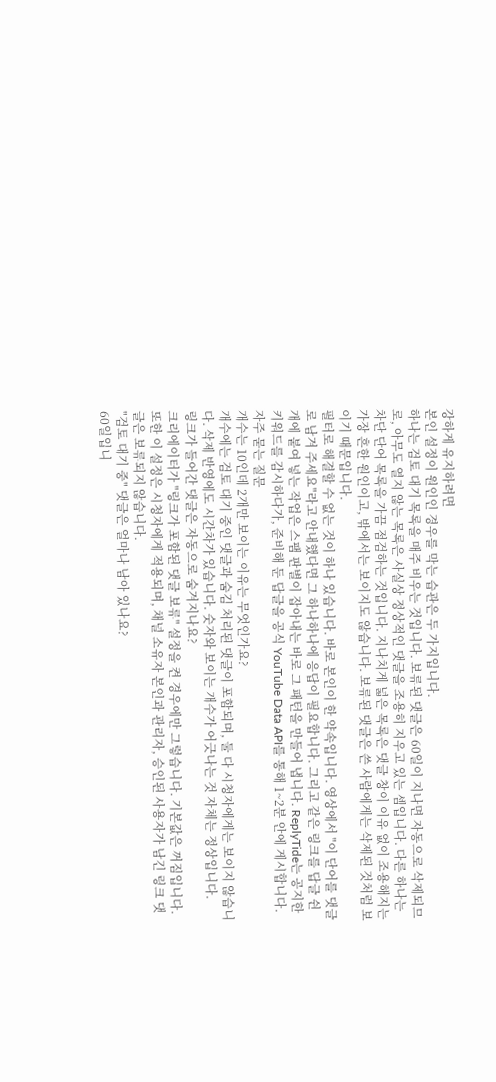강하게 유지하려면
본인 설정이 원인인 경우를 막는 습관은 두 가지입니다.
하나는 검토 대기 목록을 매주 비우는 것입니다. 보류된 댓글은 60일이 지나면 자동으로 삭제되므로, 아무도 열지 않는 목록은 사실상 정상적인 댓글을 조용히 지우고 있는 셈입니다. 다른 하나는 차단 단어 목록을 가끔 점검하는 것입니다. 지나치게 넓은 목록은 댓글 창이 이유 없이 조용해지는 가장 흔한 원인이고, 밖에서는 보이지도 않습니다. 보류된 댓글은 쓴 사람에게는 삭제된 것처럼 보이기 때문입니다.
필터로 해결할 수 없는 것이 하나 있습니다. 바로 본인이 한 약속입니다. 영상에서 "이 단어를 댓글로 남겨 주세요"라고 안내했다면 그 하나하나에 응답이 필요합니다. 그리고 같은 링크를 답글 쉰 개에 붙여 넣는 작업은 스팸 판별이 잡아내는 바로 그 패턴을 만들어 냅니다. ReplyTide는 공지한 키워드를 감시하다가, 준비해 둔 답글을 공식 YouTube Data API를 통해 1~2분 안에 게시합니다.
자주 묻는 질문
개수는 10인데 2개만 보이는 이유는 무엇인가요?
개수에는 검토 대기 중인 댓글과 숨김 처리된 댓글이 포함되며, 둘 다 시청자에게는 보이지 않습니다. 삭제 반영에도 시간차가 있습니다. 숫자와 보이는 개수가 어긋나는 것 자체는 정상입니다.
링크가 들어간 댓글은 자동으로 숨겨지나요?
크리에이터가 "링크가 포함된 댓글 보류" 설정을 켠 경우에만 그렇습니다. 기본값은 꺼짐입니다. 또한 이 설정은 시청자에게 적용되며, 채널 소유자 본인과 관리자, 승인된 사용자가 남긴 링크 댓글은 보류되지 않습니다.
"검토 대기 중" 댓글은 얼마나 남아 있나요?
60일입니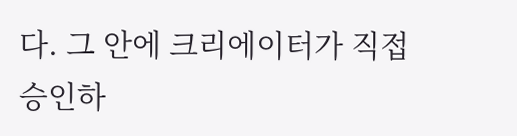다. 그 안에 크리에이터가 직접 승인하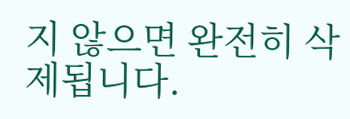지 않으면 완전히 삭제됩니다.